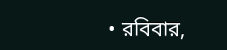• রবিবার,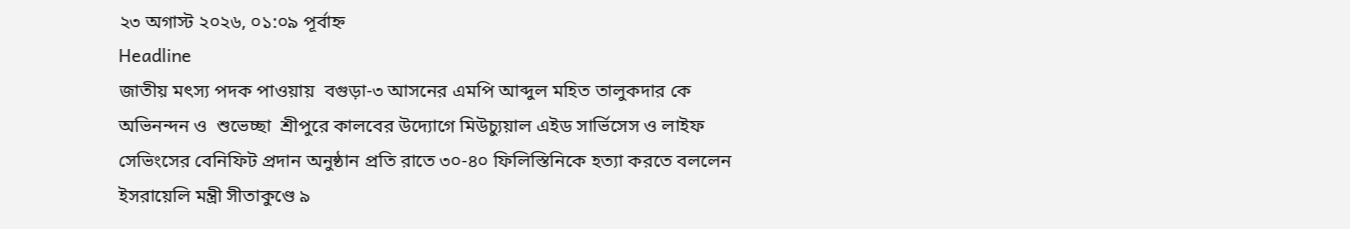২৩ অগাস্ট ২০২৬, ০১:০৯ পূর্বাহ্ন
Headline
জাতীয় মৎস্য পদক পাওয়ায়  বগুড়া-৩ আসনের এমপি আব্দুল মহিত তালুকদার কে অভিনন্দন ও  শুভেচ্ছা  শ্রীপুরে কালবের উদ্যোগে মিউচ্যুয়াল এইড সার্ভিসেস ও লাইফ সেভিংসের বেনিফিট প্রদান অনুষ্ঠান প্রতি রাতে ৩০-৪০ ফিলিস্তিনিকে হত্যা করতে বললেন ইসরায়েলি মন্ত্রী সীতাকুণ্ডে ৯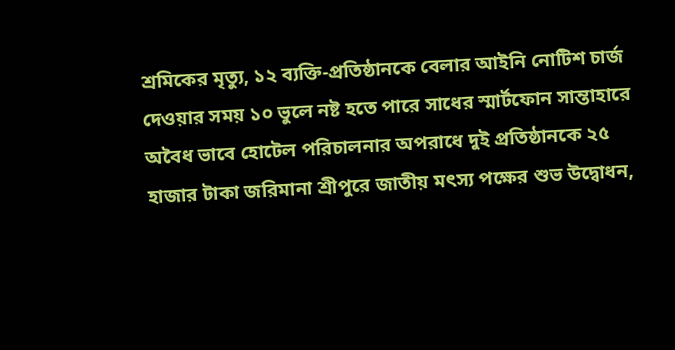শ্রমিকের মৃত্যু, ১২ ব্যক্তি-প্রতিষ্ঠানকে বেলার আইনি নোটিশ চার্জ দেওয়ার সময় ১০ ভুলে নষ্ট হতে পারে সাধের স্মার্টফোন সান্তাহারে অবৈধ ভাবে হোটেল পরিচালনার অপরাধে দুই প্রতিষ্ঠানকে ২৫ হাজার টাকা জরিমানা শ্রীপুরে জাতীয় মৎস্য পক্ষের শুভ উদ্বোধন,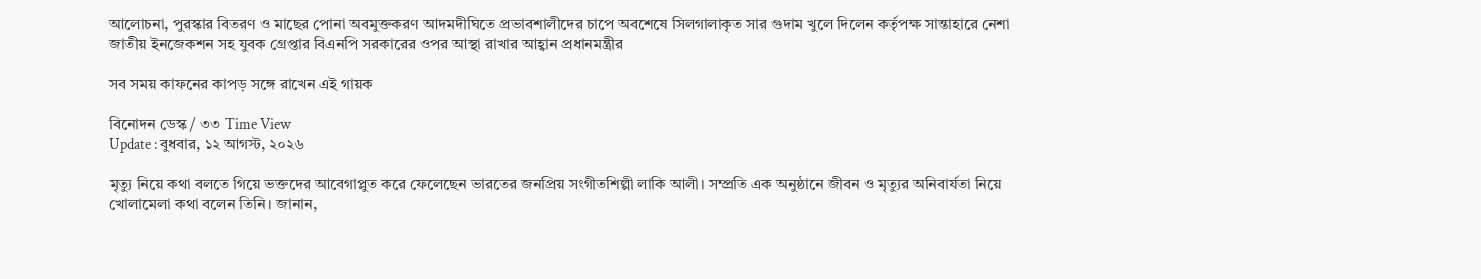আলোচনা, পুরস্কার বিতরণ ও মাছের পোনা অবমুক্তকরণ আদমদীঘিতে প্রভাবশালীদের চাপে অবশেষে সিলগালাকৃত সার গুদাম খুলে দিলেন কর্তৃপক্ষ সান্তাহারে নেশা জাতীয় ইনজেকশন সহ যুবক গ্রেপ্তার বিএনপি সরকারের ওপর আস্থা রাখার আহ্বান প্রধানমন্ত্রীর

সব সময় কাফনের কাপড় সঙ্গে রাখেন এই গায়ক

বিনোদন ডেস্ক / ৩৩ Time View
Update : বুধবার, ১২ আগস্ট, ২০২৬

মৃত্যু নিয়ে কথা বলতে গিয়ে ভক্তদের আবেগাপ্লুত করে ফেলেছেন ভারতের জনপ্রিয় সংগীতশিল্পী লাকি আলী। সম্প্রতি এক অনুষ্ঠানে জীবন ও মৃত্যুর অনিবার্যতা নিয়ে খোলামেলা কথা বলেন তিনি। জানান,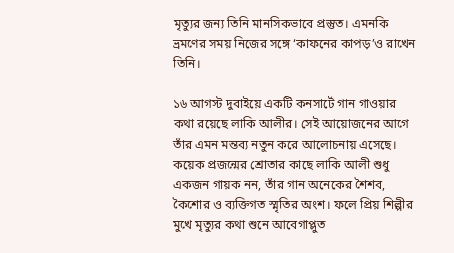মৃত্যুর জন্য তিনি মানসিকভাবে প্রস্তুত। এমনকি ভ্রমণের সময় নিজের সঙ্গে ‘কাফনের কাপড়’ও রাখেন তিনি।

১৬ আগস্ট দুবাইয়ে একটি কনসার্টে গান গাওয়ার কথা রয়েছে লাকি আলীর। সেই আয়োজনের আগে তাঁর এমন মন্তব্য নতুন করে আলোচনায় এসেছে। কয়েক প্রজন্মের শ্রোতার কাছে লাকি আলী শুধু একজন গায়ক নন, তাঁর গান অনেকের শৈশব, কৈশোর ও ব্যক্তিগত স্মৃতির অংশ। ফলে প্রিয় শিল্পীর মুখে মৃত্যুর কথা শুনে আবেগাপ্লুত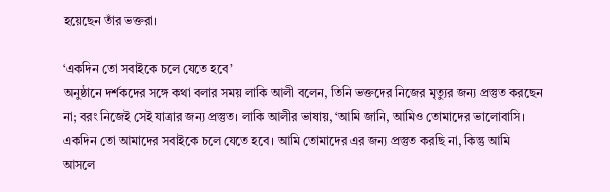হয়েছেন তাঁর ভক্তরা।

‘একদিন তো সবাইকে চলে যেতে হবে’
অনুষ্ঠানে দর্শকদের সঙ্গে কথা বলার সময় লাকি আলী বলেন, তিনি ভক্তদের নিজের মৃত্যুর জন্য প্রস্তুত করছেন না; বরং নিজেই সেই যাত্রার জন্য প্রস্তুত। লাকি আলীর ভাষায়, ‘আমি জানি, আমিও তোমাদের ভালোবাসি। একদিন তো আমাদের সবাইকে চলে যেতে হবে। আমি তোমাদের এর জন্য প্রস্তুত করছি না, কিন্তু আমি আসলে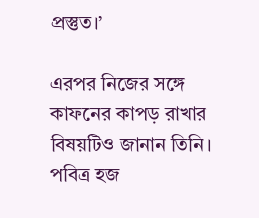প্রস্তুত।’

এরপর নিজের সঙ্গে কাফনের কাপড় রাখার বিষয়টিও জানান তিনি। পবিত্র হজ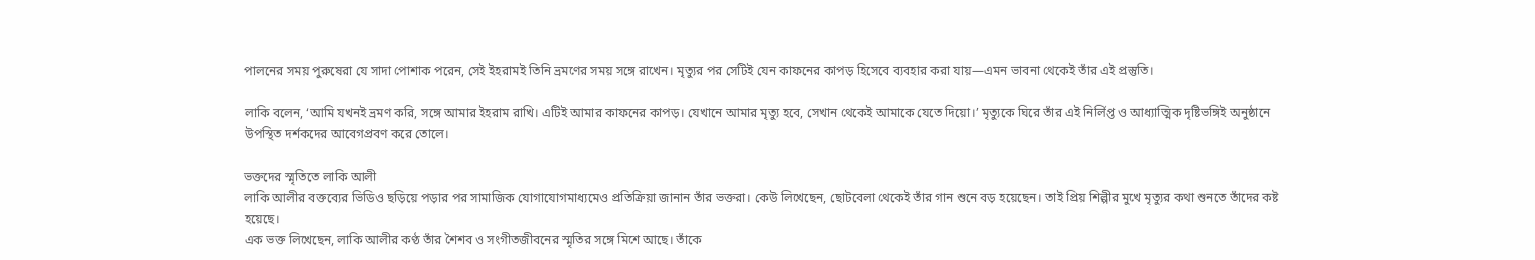পালনের সময় পুরুষেরা যে সাদা পোশাক পরেন, সেই ইহরামই তিনি ভ্রমণের সময় সঙ্গে রাখেন। মৃত্যুর পর সেটিই যেন কাফনের কাপড় হিসেবে ব্যবহার করা যায়—এমন ভাবনা থেকেই তাঁর এই প্রস্তুতি।

লাকি বলেন, ‘আমি যখনই ভ্রমণ করি, সঙ্গে আমার ইহরাম রাখি। এটিই আমার কাফনের কাপড়। যেখানে আমার মৃত্যু হবে, সেখান থেকেই আমাকে যেতে দিয়ো।’ মৃত্যুকে ঘিরে তাঁর এই নির্লিপ্ত ও আধ্যাত্মিক দৃষ্টিভঙ্গিই অনুষ্ঠানে উপস্থিত দর্শকদের আবেগপ্রবণ করে তোলে।

ভক্তদের স্মৃতিতে লাকি আলী
লাকি আলীর বক্তব্যের ভিডিও ছড়িয়ে পড়ার পর সামাজিক যোগাযোগমাধ্যমেও প্রতিক্রিয়া জানান তাঁর ভক্তরা। কেউ লিখেছেন, ছোটবেলা থেকেই তাঁর গান শুনে বড় হয়েছেন। তাই প্রিয় শিল্পীর মুখে মৃত্যুর কথা শুনতে তাঁদের কষ্ট হয়েছে।
এক ভক্ত লিখেছেন, লাকি আলীর কণ্ঠ তাঁর শৈশব ও সংগীতজীবনের স্মৃতির সঙ্গে মিশে আছে। তাঁকে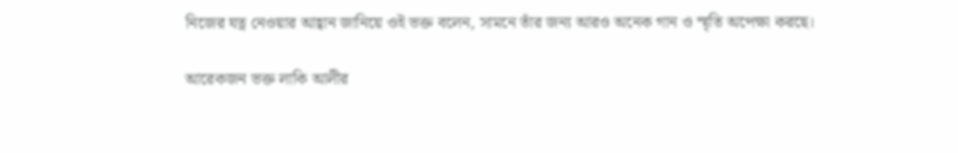নিজের যত্ন নেওয়ার আহ্বান জানিয়ে ওই ভক্ত বলেন, সামনে তাঁর জন্য আরও অনেক গান ও স্মৃতি অপেক্ষা করছে।

আরেকজন ভক্ত লাকি আলীর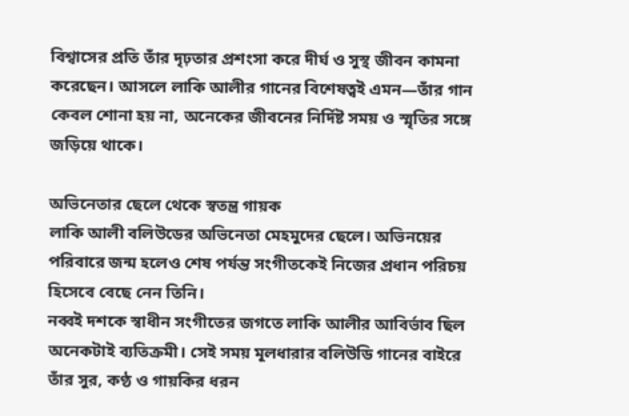বিশ্বাসের প্রতি তাঁর দৃঢ়তার প্রশংসা করে দীর্ঘ ও সুস্থ জীবন কামনা করেছেন। আসলে লাকি আলীর গানের বিশেষত্বই এমন—তাঁর গান কেবল শোনা হয় না, অনেকের জীবনের নির্দিষ্ট সময় ও স্মৃতির সঙ্গে জড়িয়ে থাকে।

অভিনেতার ছেলে থেকে স্বতন্ত্র গায়ক
লাকি আলী বলিউডের অভিনেতা মেহমুদের ছেলে। অভিনয়ের পরিবারে জন্ম হলেও শেষ পর্যন্ত সংগীতকেই নিজের প্রধান পরিচয় হিসেবে বেছে নেন তিনি।
নব্বই দশকে স্বাধীন সংগীতের জগতে লাকি আলীর আবির্ভাব ছিল অনেকটাই ব্যতিক্রমী। সেই সময় মূলধারার বলিউডি গানের বাইরে তাঁর সুর, কণ্ঠ ও গায়কির ধরন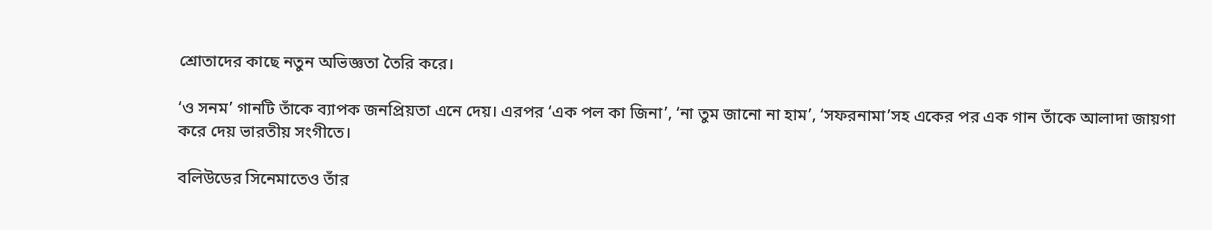শ্রোতাদের কাছে নতুন অভিজ্ঞতা তৈরি করে।

‘ও সনম’ গানটি তাঁকে ব্যাপক জনপ্রিয়তা এনে দেয়। এরপর ‘এক পল কা জিনা’, ‘না তুম জানো না হাম’, ‘সফরনামা’সহ একের পর এক গান তাঁকে আলাদা জায়গা করে দেয় ভারতীয় সংগীতে।

বলিউডের সিনেমাতেও তাঁর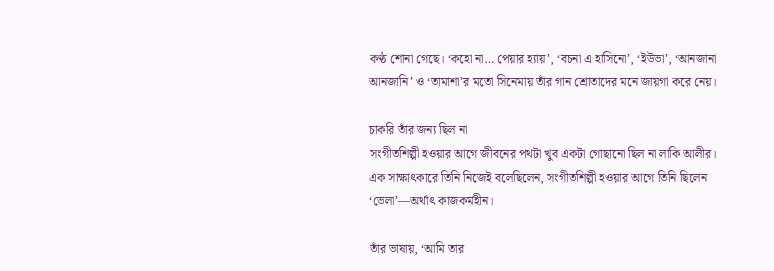কণ্ঠ শোনা গেছে। ‘কহো না… পেয়ার হ্যায়’, ‘বচনা এ হাসিনো’, ‘ইউভা’, ‘আনজানা আনজানি’ ও ‘তামাশা’র মতো সিনেমায় তাঁর গান শ্রোতাদের মনে জায়গা করে নেয়।

চাকরি তাঁর জন্য ছিল না
সংগীতশিল্পী হওয়ার আগে জীবনের পথটা খুব একটা গোছানো ছিল না লাকি আলীর। এক সাক্ষাৎকারে তিনি নিজেই বলেছিলেন, সংগীতশিল্পী হওয়ার আগে তিনি ছিলেন ‘ভেলা’—অর্থাৎ কাজকর্মহীন।

তাঁর ভাষায়, ‘আমি তার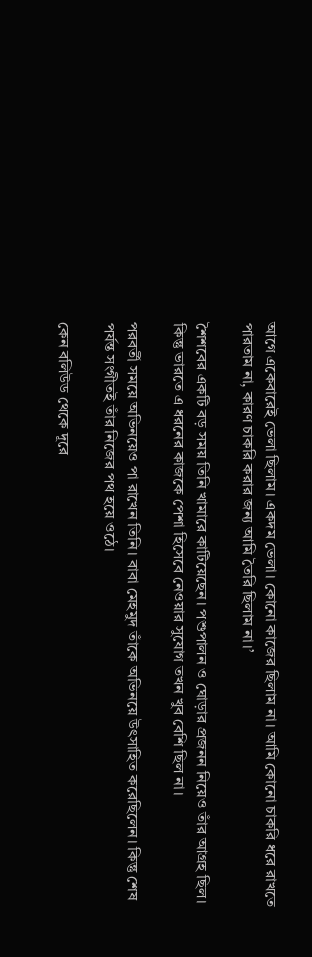আগে একেবারেই ভেলা ছিলাম। একদম ভেলা। কোনো কাজের ছিলাম না। আমি কোনো চাকরি ধরে রাখতে পারতাম না, কারণ চাকরি করার জন্য আমি তৈরি ছিলাম না।’

শৈশবের একটি বড় সময় তিনি খামারে কাটিয়েছেন। পশুপালন ও ঘোড়ার প্রজনন নিয়েও তাঁর আগ্রহ ছিল। কিন্তু ভারতে এ ধরনের কাজকে পেশা হিসেবে নেওয়ার সুযোগ তখন খুব বেশি ছিল না।

পরবর্তী সময়ে অভিনয়েও পা রাখেন তিনি। বাবা মেহমুদ তাঁকে অভিনয়ে উৎসাহিত করেছিলেন। কিন্তু শেষ পর্যন্ত সংগীতই তাঁর নিজের পথ হয়ে ওঠে।

কেন বলিউড থেকে দূরে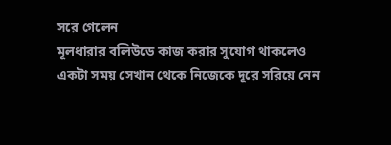সরে গেলেন
মূলধারার বলিউডে কাজ করার সুযোগ থাকলেও একটা সময় সেখান থেকে নিজেকে দূরে সরিয়ে নেন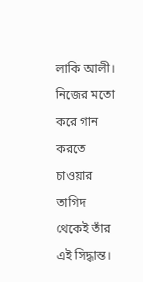লাকি আলী। নিজের মতো করে গান করতে চাওয়ার তাগিদ থেকেই তাঁর এই সিদ্ধান্ত।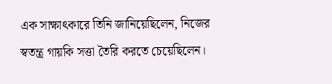এক সাক্ষাৎকারে তিনি জানিয়েছিলেন, নিজের স্বতন্ত্র গায়কি সত্তা তৈরি করতে চেয়েছিলেন।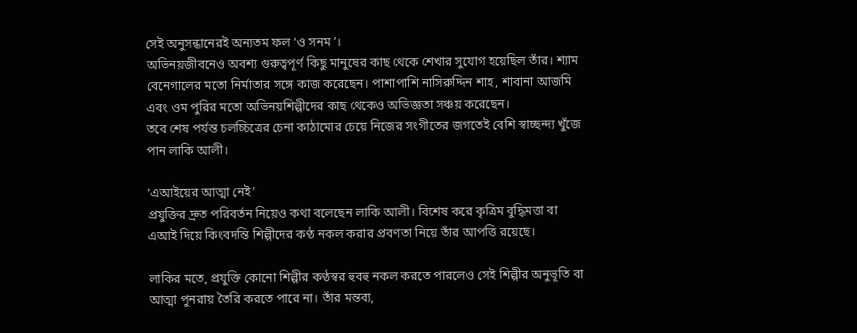সেই অনুসন্ধানেরই অন্যতম ফল ‘ও সনম’।
অভিনয়জীবনেও অবশ্য গুরুত্বপূর্ণ কিছু মানুষের কাছ থেকে শেখার সুযোগ হয়েছিল তাঁর। শ্যাম বেনেগালের মতো নির্মাতার সঙ্গে কাজ করেছেন। পাশাপাশি নাসিরুদ্দিন শাহ, শাবানা আজমি এবং ওম পুরির মতো অভিনয়শিল্পীদের কাছ থেকেও অভিজ্ঞতা সঞ্চয় করেছেন।
তবে শেষ পর্যন্ত চলচ্চিত্রের চেনা কাঠামোর চেয়ে নিজের সংগীতের জগতেই বেশি স্বাচ্ছন্দ্য খুঁজে পান লাকি আলী।

‘এআইয়ের আত্মা নেই’
প্রযুক্তির দ্রুত পরিবর্তন নিয়েও কথা বলেছেন লাকি আলী। বিশেষ করে কৃত্রিম বুদ্ধিমত্তা বা এআই দিয়ে কিংবদন্তি শিল্পীদের কণ্ঠ নকল করার প্রবণতা নিয়ে তাঁর আপত্তি রয়েছে।

লাকির মতে, প্রযুক্তি কোনো শিল্পীর কণ্ঠস্বর হুবহু নকল করতে পারলেও সেই শিল্পীর অনুভূতি বা আত্মা পুনরায় তৈরি করতে পারে না। তাঁর মন্তব্য,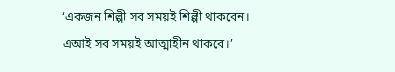‘একজন শিল্পী সব সময়ই শিল্পী থাকবেন। এআই সব সময়ই আত্মাহীন থাকবে।’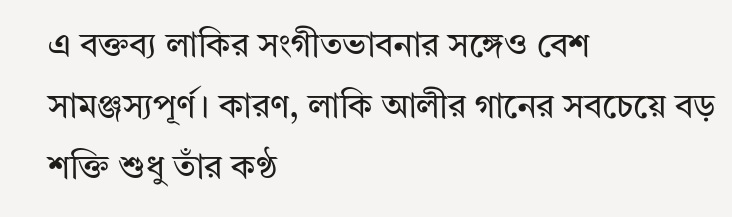এ বক্তব্য লাকির সংগীতভাবনার সঙ্গেও বেশ সামঞ্জস্যপূর্ণ। কারণ, লাকি আলীর গানের সবচেয়ে বড় শক্তি শুধু তাঁর কণ্ঠ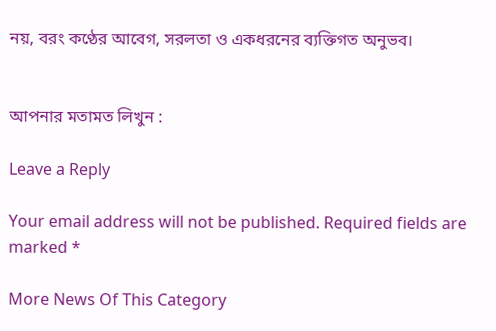নয়, বরং কণ্ঠের আবেগ, সরলতা ও একধরনের ব্যক্তিগত অনুভব।


আপনার মতামত লিখুন :

Leave a Reply

Your email address will not be published. Required fields are marked *

More News Of This Category